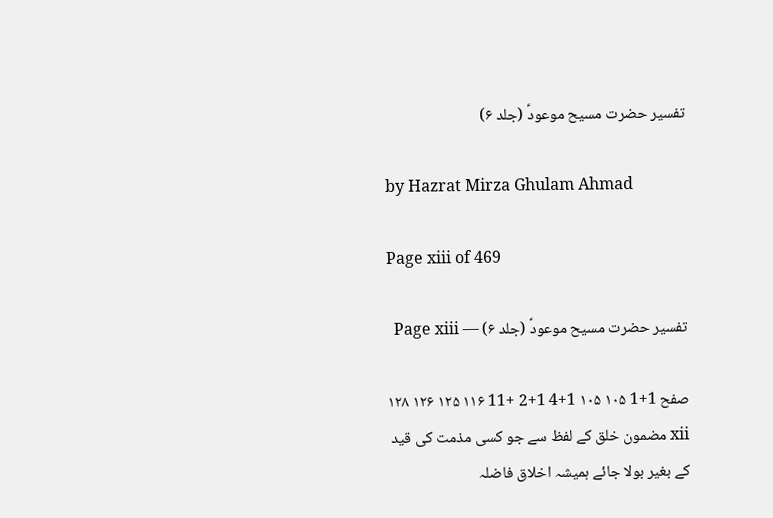تفسیر حضرت مسیح موعودؑ (جلد ۶)

by Hazrat Mirza Ghulam Ahmad

Page xiii of 469

تفسیر حضرت مسیح موعودؑ (جلد ۶) — Page xiii

صفح 1+1 ۱۰۵ ۱۰۵ 1+4 1+2 +11 ۱۱۶ ۱۲۵ ۱۲۶ ۱۲۸ xii مضمون خلق کے لفظ سے جو کسی مذمت کی قید کے بغیر بولا جائے ہمیشہ اخلاق فاضلہ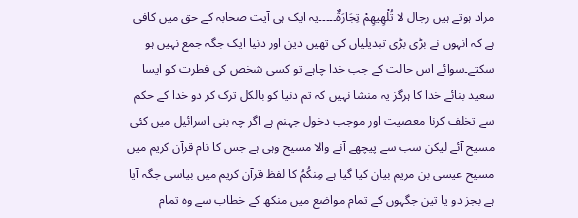مراد ہوتے ہیں رجال لا تُلْهِيهِمْ تِجَارَةٌ۔۔۔۔۔یہ ایک ہی آیت صحابہ کے حق میں کافی ہے کہ انہوں نے بڑی بڑی تبدیلیاں کی تھیں دین اور دنیا ایک جگہ جمع نہیں ہو سکتے۔سوائے اس حالت کے جب خدا چاہے تو کسی شخص کی فطرت کو ایسا سعید بنائے خدا کا ہرگز یہ منشا نہیں کہ تم دنیا کو بالکل ترک کر دو خدا کے حکم سے تخلف کرنا معصیت اور موجب دخول جہنم ہے اگر چہ بنی اسرائیل میں کئی مسیح آئے لیکن سب سے پیچھے آنے والا مسیح وہی ہے جس کا نام قرآن کریم میں مسیح عیسی بن مریم بیان کیا گیا ہے مِنكُمُ کا لفظ قرآن کریم میں بیاسی جگہ آیا ہے بجز دو یا تین جگہوں کے تمام مواضع میں منکھ کے خطاب سے وہ تمام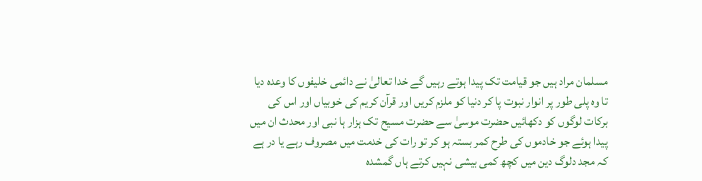مسلمان مراد ہیں جو قیامت تک پیدا ہوتے رہیں گے خدا تعالیٰ نے دائمی خلیفوں کا وعدہ دیا تا وه پلی طور پر انوار نبوت پا کر دنیا کو ملزم کریں اور قرآن کریم کی خوبیاں اور اس کی برکات لوگوں کو دکھائیں حضرت موسیٰ سے حضرت مسیح تک ہزار ہا نبی اور محدث ان میں پیدا ہوئے جو خادموں کی طرح کمر بستہ ہو کر تو رات کی خدمت میں مصروف رہے یا در ہے کہ مجد دلوگ دین میں کچھ کمی بیشی نہیں کرتے ہاں گمشدہ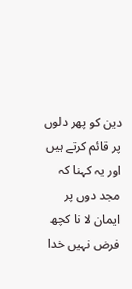دین کو پھر دلوں پر قائم کرتے ہیں اور یہ کہنا کہ مجد دوں پر ایمان لا نا کچھ فرض نہیں خدا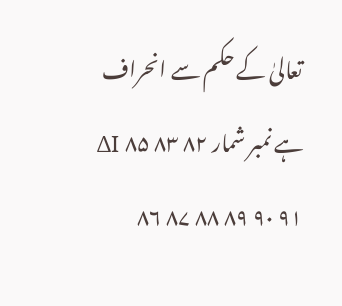تعالیٰ کے حکم سے انحراف ہے نمبر شمار ۸۲ ۸۳ ΔΙ ۸۵ ۸۶ ۸۷ ۸۸ ۸۹ ۹۰ ۹۱